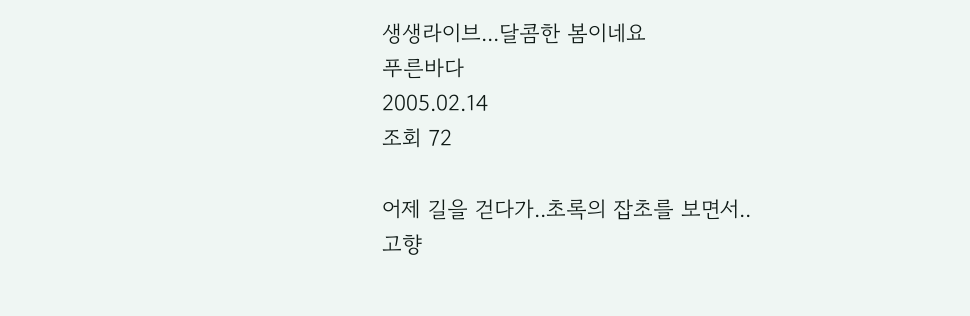생생라이브...달콤한 봄이네요
푸른바다
2005.02.14
조회 72

어제 길을 걷다가..초록의 잡초를 보면서..
고향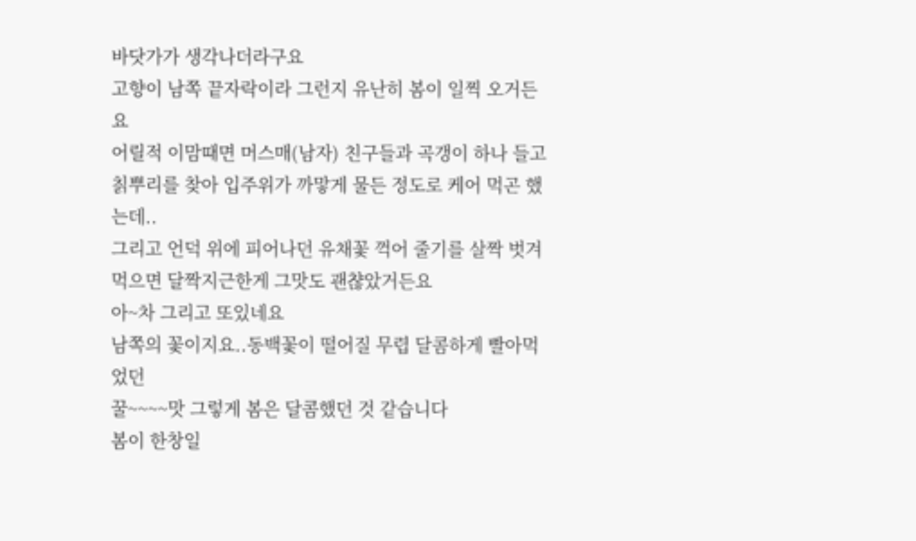바닷가가 생각나더라구요
고향이 남쪽 끝자락이라 그런지 유난히 봄이 일찍 오거든요
어릴적 이맘때면 머스매(남자) 친구들과 곡갱이 하나 들고
칡뿌리를 찾아 입주위가 까맣게 물든 정도로 케어 먹곤 했는데..
그리고 언덕 위에 피어나던 유채꽃 꺽어 줄기를 살짝 벗겨
먹으면 달짝지근한게 그맛도 괜챦았거든요
아~차 그리고 또있네요
남쪽의 꽃이지요..동백꽃이 떨어질 무렵 달콤하게 빨아먹었던
꿀~~~~맛 그렇게 봄은 달콤했던 것 같습니다
봄이 한창일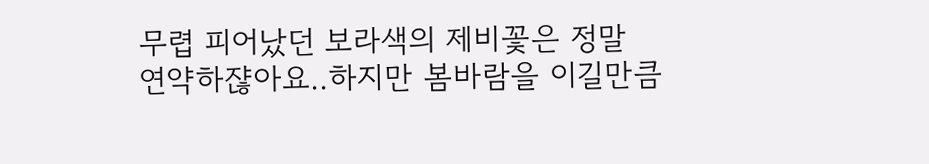무렵 피어났던 보라색의 제비꽃은 정말
연약하쟎아요..하지만 봄바람을 이길만큼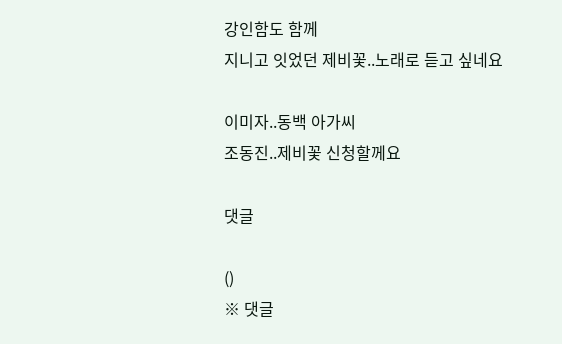강인함도 함께
지니고 잇었던 제비꽃..노래로 듣고 싶네요

이미자..동백 아가씨
조동진..제비꽃 신청할께요

댓글

()
※ 댓글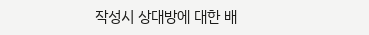작성시 상대방에 대한 배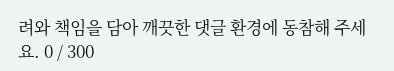려와 책임을 담아 깨끗한 댓글 환경에 동참해 주세요. 0 / 300